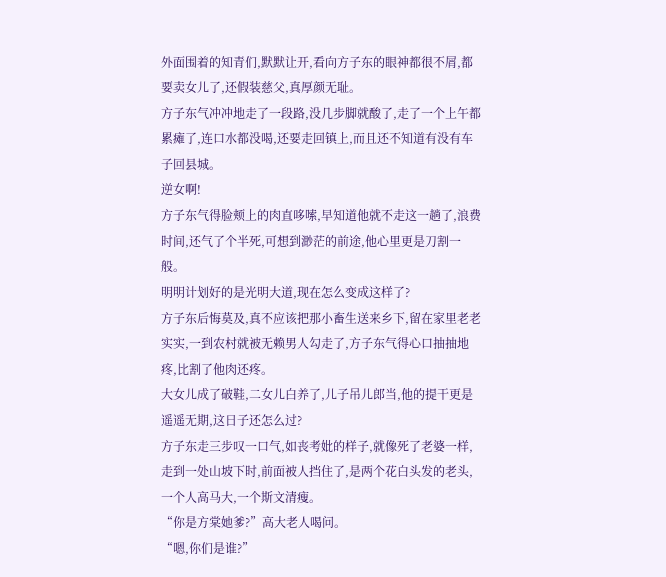外面围着的知青们,默默让开,看向方子东的眼神都很不屑,都要卖女儿了,还假装慈父,真厚颜无耻。
方子东气冲冲地走了一段路,没几步脚就酸了,走了一个上午都累瘫了,连口水都没喝,还要走回镇上,而且还不知道有没有车子回县城。
逆女啊!
方子东气得脸颊上的肉直哆嗦,早知道他就不走这一趟了,浪费时间,还气了个半死,可想到渺茫的前途,他心里更是刀割一般。
明明计划好的是光明大道,现在怎么变成这样了?
方子东后悔莫及,真不应该把那小畜生送来乡下,留在家里老老实实,一到农村就被无赖男人勾走了,方子东气得心口抽抽地疼,比割了他肉还疼。
大女儿成了破鞋,二女儿白养了,儿子吊儿郎当,他的提干更是遥遥无期,这日子还怎么过?
方子东走三步叹一口气,如丧考妣的样子,就像死了老婆一样,走到一处山坡下时,前面被人挡住了,是两个花白头发的老头,一个人高马大,一个斯文清瘦。
“你是方棠她爹?”高大老人喝问。
“嗯,你们是谁?”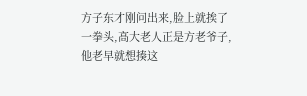方子东才刚问出来,脸上就挨了一拳头,高大老人正是方老爷子,他老早就想揍这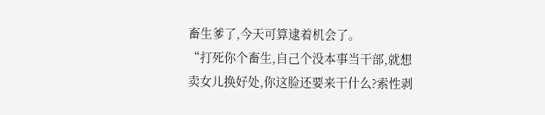畜生爹了,今天可算逮着机会了。
“打死你个畜生,自己个没本事当干部,就想卖女儿换好处,你这脸还要来干什么?索性剥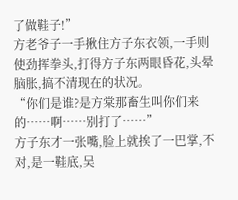了做鞋子!”
方老爷子一手揪住方子东衣领,一手则使劲挥拳头,打得方子东两眼昏花,头晕脑胀,搞不清现在的状况。
“你们是谁?是方棠那畜生叫你们来的……啊……别打了……”
方子东才一张嘴,脸上就挨了一巴掌,不对,是一鞋底,吴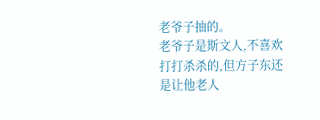老爷子抽的。
老爷子是斯文人,不喜欢打打杀杀的,但方子东还是让他老人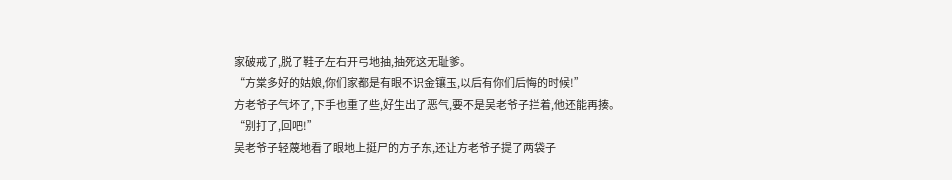家破戒了,脱了鞋子左右开弓地抽,抽死这无耻爹。
“方棠多好的姑娘,你们家都是有眼不识金镶玉,以后有你们后悔的时候!”
方老爷子气坏了,下手也重了些,好生出了恶气,要不是吴老爷子拦着,他还能再揍。
“别打了,回吧!”
吴老爷子轻蔑地看了眼地上挺尸的方子东,还让方老爷子提了两袋子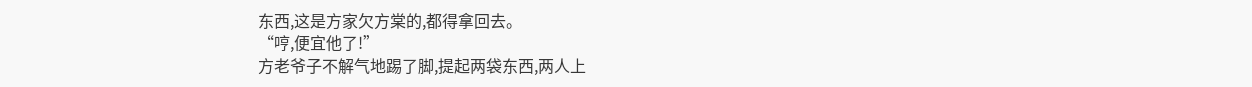东西,这是方家欠方棠的,都得拿回去。
“哼,便宜他了!”
方老爷子不解气地踢了脚,提起两袋东西,两人上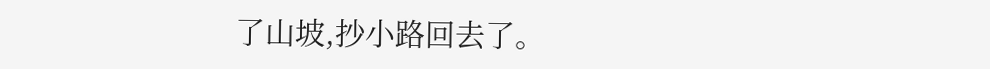了山坡,抄小路回去了。